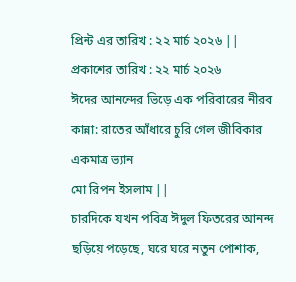প্রিন্ট এর তারিখ : ২২ মার্চ ২০২৬ ||
প্রকাশের তারিখ : ২২ মার্চ ২০২৬
ঈদের আনন্দের ভিড়ে এক পরিবারের নীরব কান্না: রাতের আঁধারে চুরি গেল জীবিকার একমাত্র ভ্যান
মো রিপন ইসলাম ||
চারদিকে যখন পবিত্র ঈদুল ফিতরের আনন্দ ছড়িয়ে পড়েছে, ঘরে ঘরে নতুন পোশাক,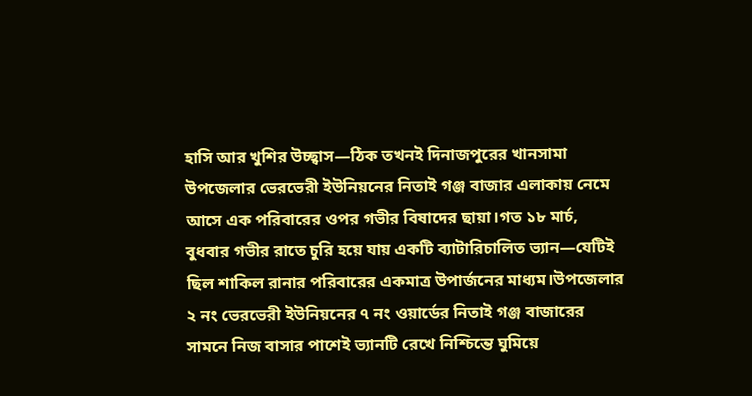হাসি আর খুশির উচ্ছ্বাস—ঠিক তখনই দিনাজপুরের খানসামা উপজেলার ভেরভেরী ইউনিয়নের নিতাই গঞ্জ বাজার এলাকায় নেমে আসে এক পরিবারের ওপর গভীর বিষাদের ছায়া।গত ১৮ মার্চ, বুধবার গভীর রাতে চুরি হয়ে যায় একটি ব্যাটারিচালিত ভ্যান—যেটিই ছিল শাকিল রানার পরিবারের একমাত্র উপার্জনের মাধ্যম।উপজেলার ২ নং ভেরভেরী ইউনিয়নের ৭ নং ওয়ার্ডের নিতাই গঞ্জ বাজারের সামনে নিজ বাসার পাশেই ভ্যানটি রেখে নিশ্চিন্তে ঘুমিয়ে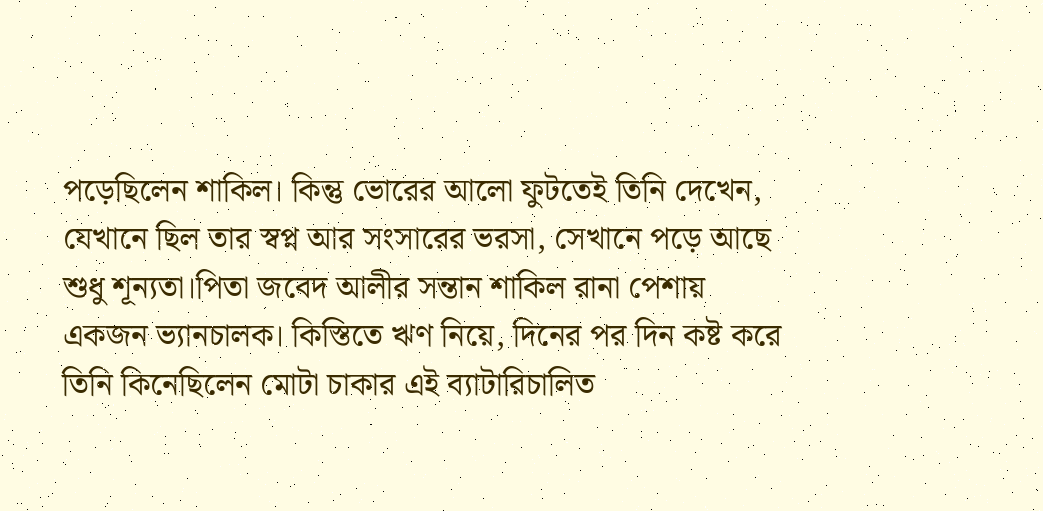পড়েছিলেন শাকিল। কিন্তু ভোরের আলো ফুটতেই তিনি দেখেন, যেখানে ছিল তার স্বপ্ন আর সংসারের ভরসা, সেখানে পড়ে আছে শুধু শূন্যতা।পিতা জবেদ আলীর সন্তান শাকিল রানা পেশায় একজন ভ্যানচালক। কিস্তিতে ঋণ নিয়ে, দিনের পর দিন কষ্ট করে তিনি কিনেছিলেন মোটা চাকার এই ব্যাটারিচালিত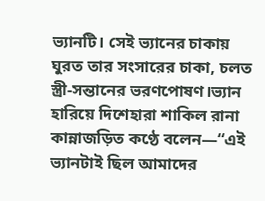ভ্যানটি। সেই ভ্যানের চাকায় ঘুরত তার সংসারের চাকা, চলত স্ত্রী-সন্তানের ভরণপোষণ।ভ্যান হারিয়ে দিশেহারা শাকিল রানা কান্নাজড়িত কণ্ঠে বলেন—“এই ভ্যানটাই ছিল আমাদের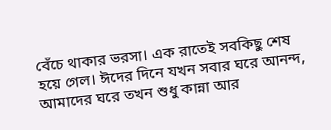বেঁচে থাকার ভরসা। এক রাতেই সবকিছু শেষ হয়ে গেল। ঈদের দিনে যখন সবার ঘরে আনন্দ, আমাদের ঘরে তখন শুধু কান্না আর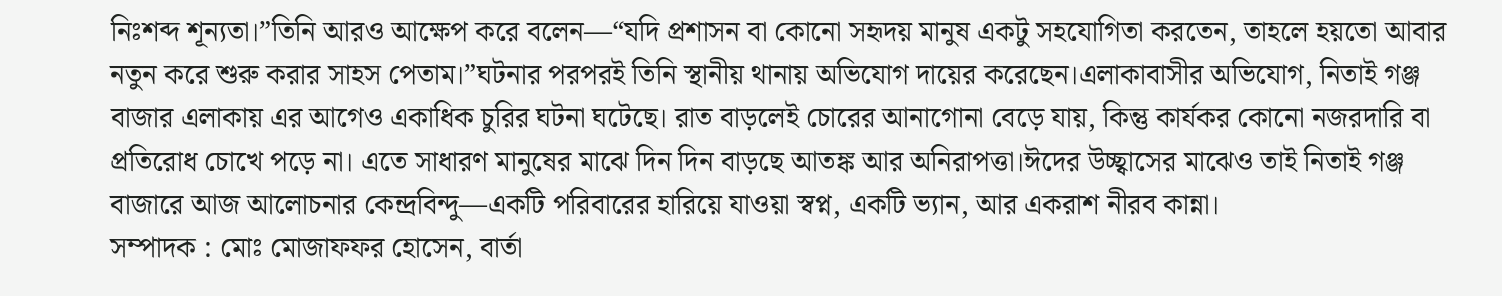নিঃশব্দ শূন্যতা।”তিনি আরও আক্ষেপ করে বলেন—“যদি প্রশাসন বা কোনো সহৃদয় মানুষ একটু সহযোগিতা করতেন, তাহলে হয়তো আবার নতুন করে শুরু করার সাহস পেতাম।”ঘটনার পরপরই তিনি স্থানীয় থানায় অভিযোগ দায়ের করেছেন।এলাকাবাসীর অভিযোগ, নিতাই গঞ্জ বাজার এলাকায় এর আগেও একাধিক চুরির ঘটনা ঘটেছে। রাত বাড়লেই চোরের আনাগোনা বেড়ে যায়, কিন্তু কার্যকর কোনো নজরদারি বা প্রতিরোধ চোখে পড়ে না। এতে সাধারণ মানুষের মাঝে দিন দিন বাড়ছে আতঙ্ক আর অনিরাপত্তা।ঈদের উচ্ছ্বাসের মাঝেও তাই নিতাই গঞ্জ বাজারে আজ আলোচনার কেন্দ্রবিন্দু—একটি পরিবারের হারিয়ে যাওয়া স্বপ্ন, একটি ভ্যান, আর একরাশ নীরব কান্না।
সম্পাদক : মোঃ মোজাফফর হোসেন, বার্তা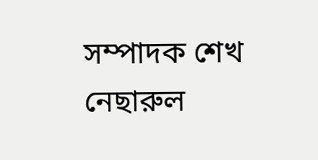সম্পাদক শেখ নেছারুল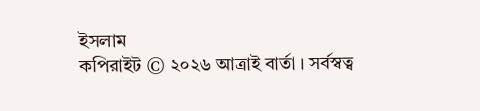ইসলাম
কপিরাইট © ২০২৬ আত্রাই বার্তা । সর্বস্বত্ব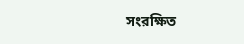সংরক্ষিত